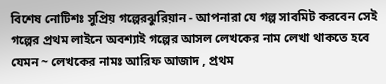বিশেষ নোটিশঃ সুপ্রিয় গল্পেরঝুরিয়ান - আপনারা যে গল্প সাবমিট করবেন সেই গল্পের প্রথম লাইনে অবশ্যাই গল্পের আসল লেখকের নাম লেখা থাকতে হবে যেমন ~ লেখকের নামঃ আরিফ আজাদ , প্রথম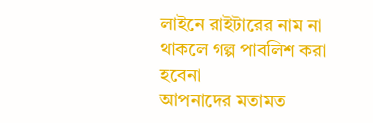লাইনে রাইটারের নাম না থাকলে গল্প পাবলিশ করা হবেনা
আপনাদের মতামত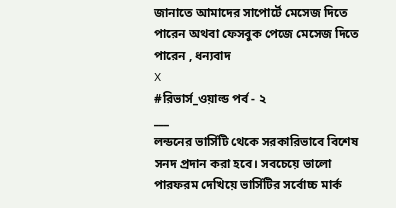জানাতে আমাদের সাপোর্টে মেসেজ দিতে পারেন অথবা ফেসবুক পেজে মেসেজ দিতে পারেন , ধন্যবাদ
X
#রিভার্স_ওয়াল্ড পর্ব - ২
___
লন্ডনের ভার্সিটি থেকে সরকারিভাবে বিশেষ সনদ প্রদান করা হবে। সবচেয়ে ভালো পারফরম দেখিয়ে ভার্সিটির সর্বোচ্চ মার্ক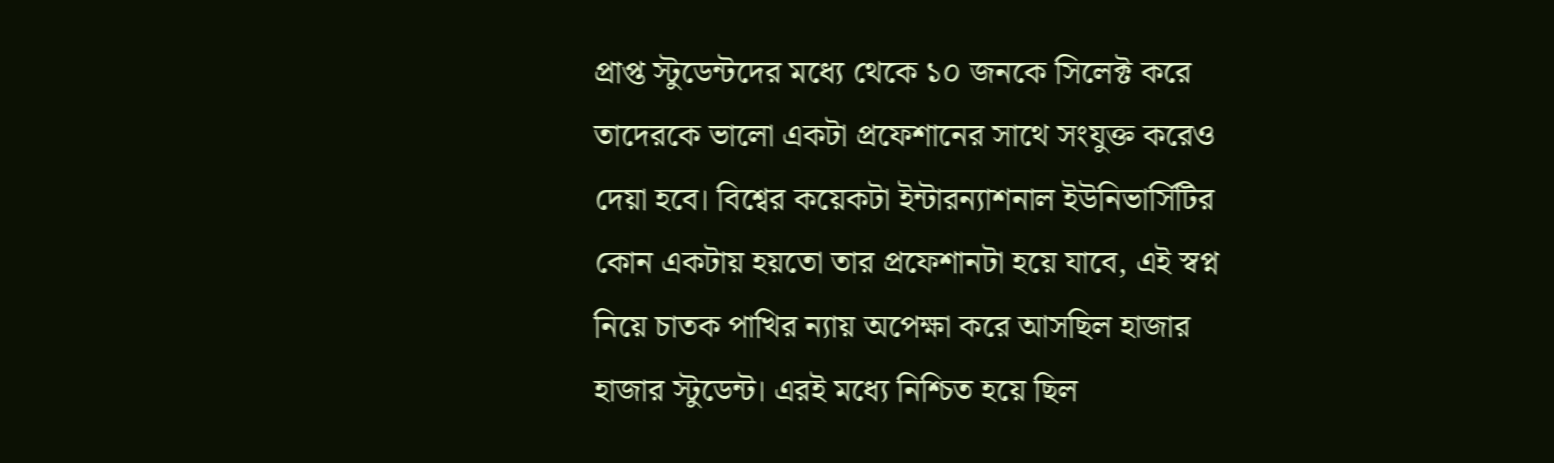প্রাপ্ত স্টুডেন্টদের মধ্যে থেকে ১০ জনকে সিলেক্ট করে তাদেরকে ভালো একটা প্রফেশানের সাথে সংযুক্ত করেও দেয়া হবে। বিশ্বের কয়েকটা ইন্টারন্যাশনাল ইউনিভার্সিটির কোন একটায় হয়তো তার প্রফেশানটা হয়ে যাবে, এই স্বপ্ন নিয়ে চাতক পাখির ন্যায় অপেক্ষা করে আসছিল হাজার হাজার স্টুডেন্ট। এরই মধ্যে নিশ্চিত হয়ে ছিল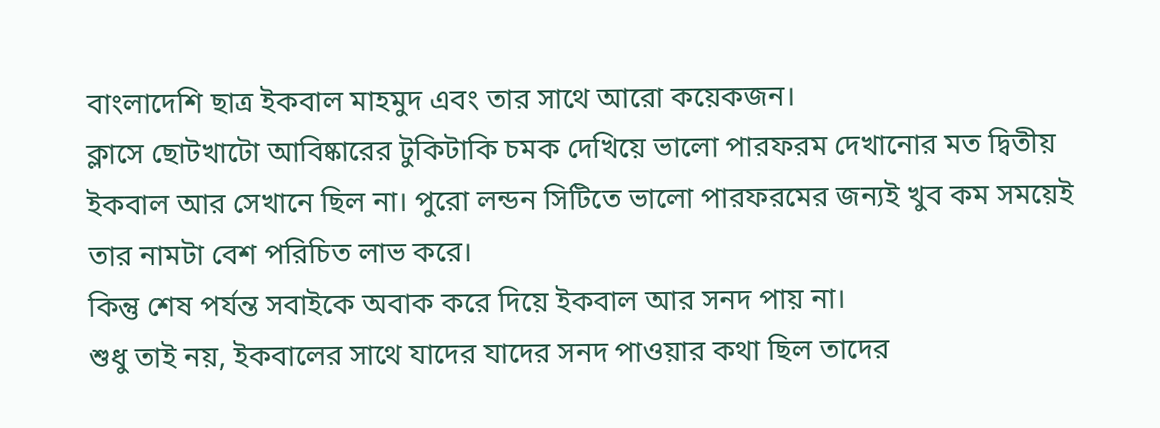বাংলাদেশি ছাত্র ইকবাল মাহমুদ এবং তার সাথে আরো কয়েকজন।
ক্লাসে ছোটখাটো আবিষ্কারের টুকিটাকি চমক দেখিয়ে ভালো পারফরম দেখানোর মত দ্বিতীয় ইকবাল আর সেখানে ছিল না। পুরো লন্ডন সিটিতে ভালো পারফরমের জন্যই খুব কম সময়েই তার নামটা বেশ পরিচিত লাভ করে।
কিন্তু শেষ পর্যন্ত সবাইকে অবাক করে দিয়ে ইকবাল আর সনদ পায় না।
শুধু তাই নয়, ইকবালের সাথে যাদের যাদের সনদ পাওয়ার কথা ছিল তাদের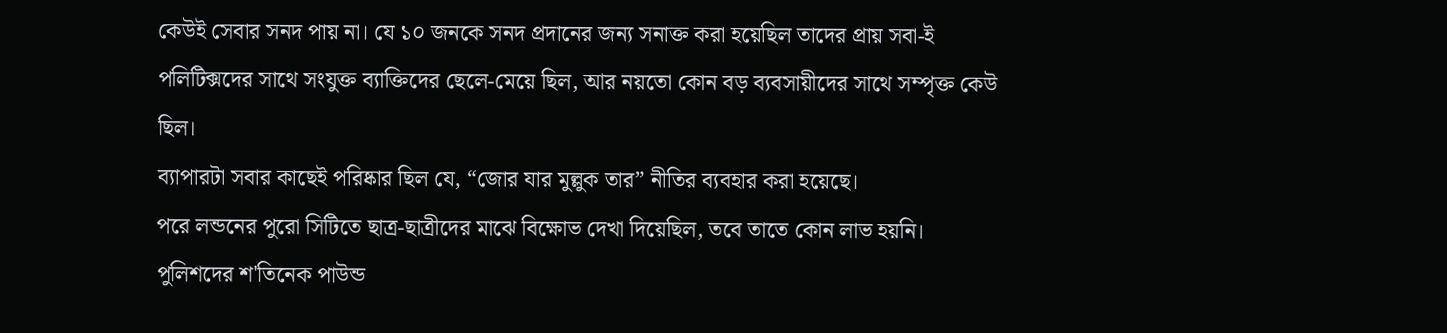কেউই সেবার সনদ পায় না। যে ১০ জনকে সনদ প্রদানের জন্য সনাক্ত করা হয়েছিল তাদের প্রায় সবা-ই পলিটিক্সদের সাথে সংযুক্ত ব্যাক্তিদের ছেলে-মেয়ে ছিল, আর নয়তো কোন বড় ব্যবসায়ীদের সাথে সম্পৃক্ত কেউ ছিল।
ব্যাপারটা সবার কাছেই পরিষ্কার ছিল যে, “জোর যার মুল্লুক তার” নীতির ব্যবহার করা হয়েছে।
পরে লন্ডনের পুরো সিটিতে ছাত্র-ছাত্রীদের মাঝে বিক্ষোভ দেখা দিয়েছিল, তবে তাতে কোন লাভ হয়নি।
পুলিশদের শ'তিনেক পাউন্ড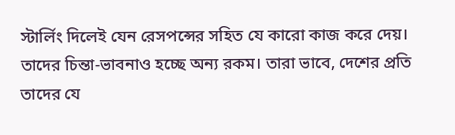স্টার্লিং দিলেই যেন রেসপন্সের সহিত যে কারো কাজ করে দেয়। তাদের চিন্তা-ভাবনাও হচ্ছে অন্য রকম। তারা ভাবে, দেশের প্রতি তাদের যে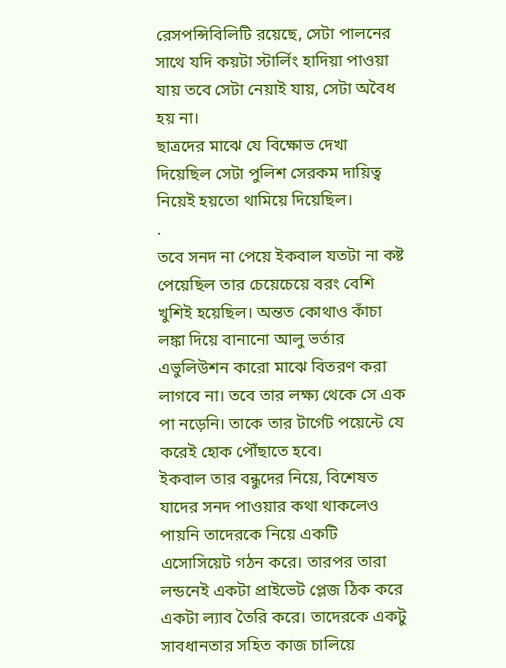রেসপন্সিবিলিটি রয়েছে, সেটা পালনের সাথে যদি কয়টা স্টার্লিং হাদিয়া পাওয়া যায় তবে সেটা নেয়াই যায়, সেটা অবৈধ হয় না।
ছাত্রদের মাঝে যে বিক্ষোভ দেখা দিয়েছিল সেটা পুলিশ সেরকম দায়িত্ব নিয়েই হয়তো থামিয়ে দিয়েছিল।
.
তবে সনদ না পেয়ে ইকবাল যতটা না কষ্ট পেয়েছিল তার চেয়েচেয়ে বরং বেশি খুশিই হয়েছিল। অন্তত কোথাও কাঁচা লঙ্কা দিয়ে বানানো আলু ভর্তার এভুলিউশন কারো মাঝে বিতরণ করা লাগবে না। তবে তার লক্ষ্য থেকে সে এক পা নড়েনি। তাকে তার টার্গেট পয়েন্টে যে করেই হোক পৌঁছাতে হবে।
ইকবাল তার বন্ধুদের নিয়ে, বিশেষত যাদের সনদ পাওয়ার কথা থাকলেও পায়নি তাদেরকে নিয়ে একটি এসোসিয়েট গঠন করে। তারপর তারা লন্ডনেই একটা প্রাইভেট প্লেজ ঠিক করে একটা ল্যাব তৈরি করে। তাদেরকে একটু সাবধানতার সহিত কাজ চালিয়ে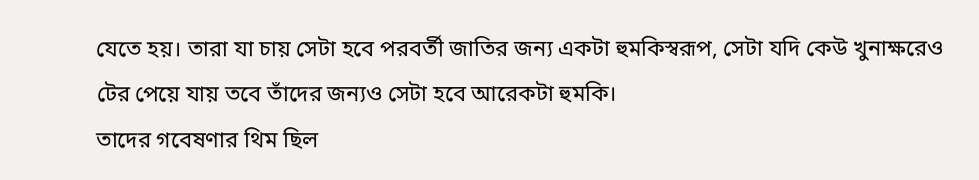যেতে হয়। তারা যা চায় সেটা হবে পরবর্তী জাতির জন্য একটা হুমকিস্বরূপ, সেটা যদি কেউ খুনাক্ষরেও টের পেয়ে যায় তবে তাঁদের জন্যও সেটা হবে আরেকটা হুমকি।
তাদের গবেষণার থিম ছিল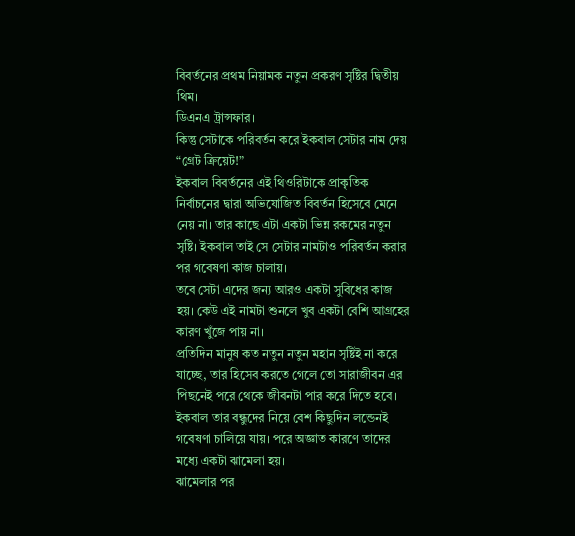বিবর্তনের প্রথম নিয়ামক নতুন প্রকরণ সৃষ্টির দ্বিতীয় থিম।
ডিএনএ ট্রান্সফার।
কিন্তু সেটাকে পরিবর্তন করে ইকবাল সেটার নাম দেয় “গ্রেট ক্রিয়েট!”
ইকবাল বিবর্তনের এই থিওরিটাকে প্রাকৃতিক নির্বাচনের দ্বারা অভিযোজিত বিবর্তন হিসেবে মেনে নেয় না। তার কাছে এটা একটা ভিন্ন রকমের নতুন সৃষ্টি। ইকবাল তাই সে সেটার নামটাও পরিবর্তন করার পর গবেষণা কাজ চালায়।
তবে সেটা এদের জন্য আরও একটা সুবিধের কাজ হয়। কেউ এই নামটা শুনলে খুব একটা বেশি আগ্রহের কারণ খুঁজে পায় না।
প্রতিদিন মানুষ কত নতুন নতুন মহান সৃষ্টিই না করে যাচ্ছে, তার হিসেব করতে গেলে তো সারাজীবন এর পিছনেই পরে থেকে জীবনটা পার করে দিতে হবে।
ইকবাল তার বন্ধুদের নিয়ে বেশ কিছুদিন লন্ডেনই গবেষণা চালিয়ে যায়। পরে অজ্ঞাত কারণে তাদের মধ্যে একটা ঝামেলা হয়।
ঝামেলার পর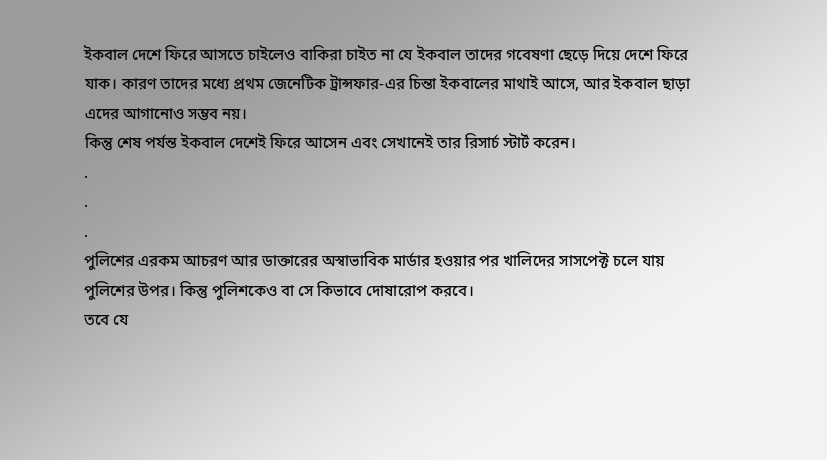ইকবাল দেশে ফিরে আসতে চাইলেও বাকিরা চাইত না যে ইকবাল তাদের গবেষণা ছেড়ে দিয়ে দেশে ফিরে যাক। কারণ তাদের মধ্যে প্রথম জেনেটিক ট্রান্সফার-এর চিন্তা ইকবালের মাথাই আসে, আর ইকবাল ছাড়া এদের আগানোও সম্ভব নয়।
কিন্তু শেষ পর্যন্ত ইকবাল দেশেই ফিরে আসেন এবং সেখানেই তার রিসার্চ স্টার্ট করেন।
.
.
.
পুলিশের এরকম আচরণ আর ডাক্তারের অস্বাভাবিক মার্ডার হওয়ার পর খালিদের সাসপেক্ট চলে যায় পুলিশের উপর। কিন্তু পুলিশকেও বা সে কিভাবে দোষারোপ করবে।
তবে যে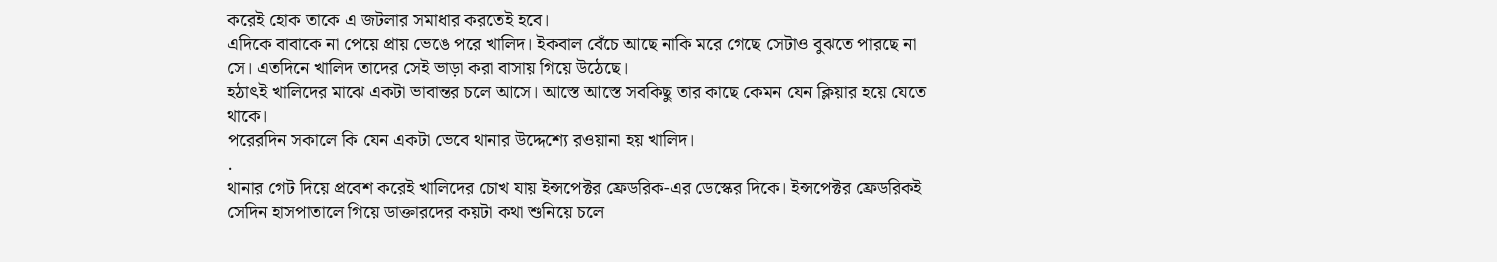করেই হোক তাকে এ জটলার সমাধার করতেই হবে।
এদিকে বাবাকে না পেয়ে প্রায় ভেঙে পরে খালিদ। ইকবাল বেঁচে আছে নাকি মরে গেছে সেটাও বুঝতে পারছে না সে। এতদিনে খালিদ তাদের সেই ভাড়া করা বাসায় গিয়ে উঠেছে।
হঠাৎই খালিদের মাঝে একটা ভাবান্তর চলে আসে। আস্তে আস্তে সবকিছু তার কাছে কেমন যেন ক্লিয়ার হয়ে যেতে থাকে।
পরেরদিন সকালে কি যেন একটা ভেবে থানার উদ্দেশ্যে রওয়ানা হয় খালিদ।
.
থানার গেট দিয়ে প্রবেশ করেই খালিদের চোখ যায় ইন্সপেক্টর ফ্রেডরিক-এর ডেস্কের দিকে। ইন্সপেক্টর ফ্রেডরিকই সেদিন হাসপাতালে গিয়ে ডাক্তারদের কয়টা কথা শুনিয়ে চলে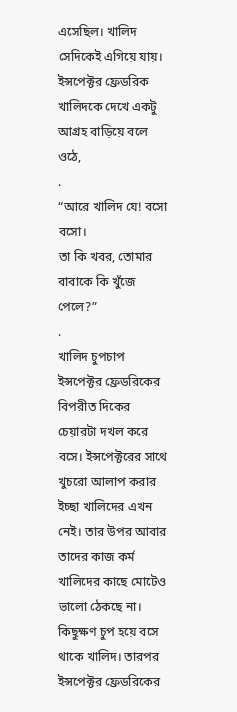এসেছিল। খালিদ সেদিকেই এগিয়ে যায়। ইন্সপেক্টর ফ্রেডরিক খালিদকে দেখে একটু আগ্রহ বাড়িয়ে বলে ওঠে,
.
“আরে খালিদ যে! বসো বসো।
তা কি খবর, তোমার বাবাকে কি খুঁজে পেলে?”
.
খালিদ চুপচাপ ইন্সপেক্টর ফ্রেডরিকের বিপরীত দিকের চেয়ারটা দখল করে বসে। ইন্সপেক্টরের সাথে খুচরো আলাপ করার ইচ্ছা খালিদের এখন নেই। তার উপর আবার তাদের কাজ কর্ম খালিদের কাছে মোটেও ভালো ঠেকছে না। কিছুক্ষণ চুপ হয়ে বসে থাকে খালিদ। তারপর ইন্সপেক্টর ফ্রেডরিকের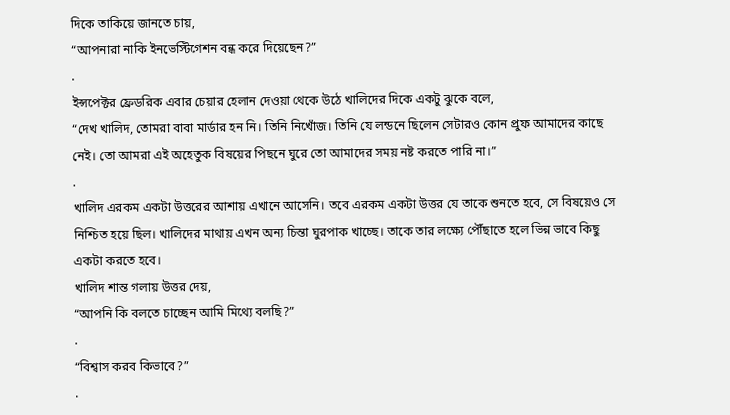দিকে তাকিয়ে জানতে চায়,
“আপনারা নাকি ইনভেস্টিগেশন বন্ধ করে দিয়েছেন?”
.
ইন্সপেক্টর ফ্রেডরিক এবার চেয়ার হেলান দেওয়া থেকে উঠে খালিদের দিকে একটু ঝুকে বলে,
“দেখ খালিদ, তোমরা বাবা মার্ডার হন নি। তিনি নিখোঁজ। তিনি যে লন্ডনে ছিলেন সেটারও কোন প্রুফ আমাদের কাছে নেই। তো আমরা এই অহেতুক বিষয়ের পিছনে ঘুরে তো আমাদের সময় নষ্ট করতে পারি না।”
.
খালিদ এরকম একটা উত্তরের আশায় এখানে আসেনি। তবে এরকম একটা উত্তর যে তাকে শুনতে হবে, সে বিষয়েও সে নিশ্চিত হয়ে ছিল। খালিদের মাথায় এখন অন্য চিন্তা ঘুরপাক খাচ্ছে। তাকে তার লক্ষ্যে পৌঁছাতে হলে ভিন্ন ভাবে কিছু একটা করতে হবে।
খালিদ শান্ত গলায় উত্তর দেয়,
“আপনি কি বলতে চাচ্ছেন আমি মিথ্যে বলছি?”
.
“বিশ্বাস করব কিভাবে?”
.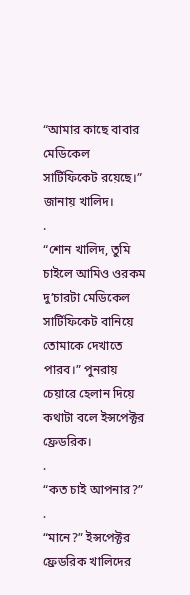“আমার কাছে বাবার মেডিকেল সার্টিফিকেট রয়েছে।” জানায় খালিদ।
.
“শোন খালিদ, তুমি চাইলে আমিও ওরকম দু’চারটা মেডিকেল সার্টিফিকেট বানিয়ে তোমাকে দেখাতে পারব।” পুনরায় চেয়ারে হেলান দিয়ে কথাটা বলে ইন্সপেক্টর ফ্রেডরিক।
.
“কত চাই আপনার?”
.
“মানে?” ইন্সপেক্টর ফ্রেডরিক খালিদের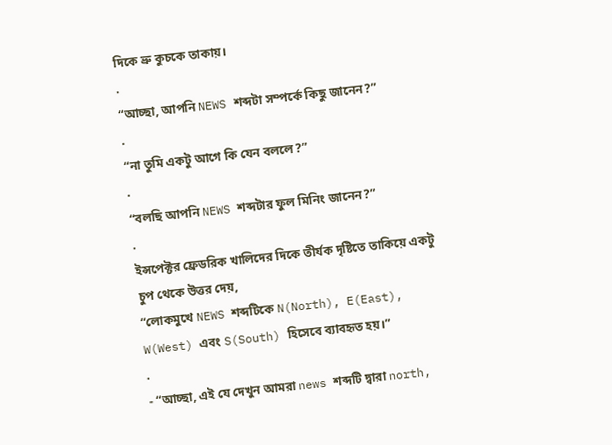দিকে ভ্রু কুচকে তাকায়।
.
“আচ্ছা, আপনি NEWS শব্দটা সম্পর্কে কিছু জানেন?”
.
“না তুমি একটু আগে কি যেন বললে?”
.
“বলছি আপনি NEWS শব্দটার ফুল মিনিং জানেন?”
.
ইন্সপেক্টর ফ্রেডরিক খালিদের দিকে তীর্যক দৃষ্টিতে তাকিয়ে একটু চুপ থেকে উত্তর দেয়,
“লোকমুখে NEWS শব্দটিকে N(North), E(East), W(West) এবং S(South) হিসেবে ব্যাবহৃত হয়।”
.
- “আচ্ছা, এই যে দেখুন আমরা news শব্দটি দ্বারা north,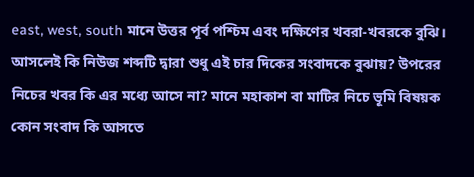east, west, south মানে উত্তর পূর্ব পশ্চিম এবং দক্ষিণের খবরা-খবরকে বুঝি। আসলেই কি নিউজ শব্দটি দ্বারা শুধু এই চার দিকের সংবাদকে বুঝায়? উপরের নিচের খবর কি এর মধ্যে আসে না? মানে মহাকাশ বা মাটির নিচে ভূমি বিষয়ক কোন সংবাদ কি আসতে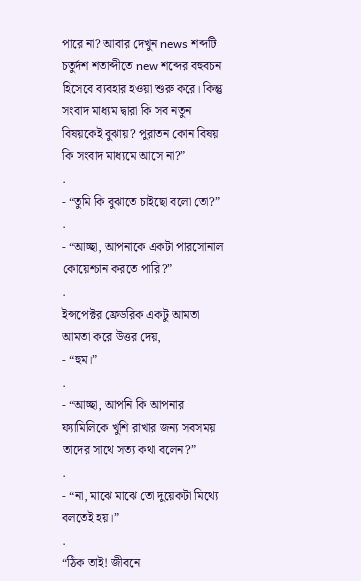পারে না? আবার দেখুন news শব্দটি চতুর্দশ শতাব্দীতে new শব্দের বহুবচন হিসেবে ব্যবহার হওয়া শুরু করে। কিন্তু সংবাদ মাধ্যম দ্বারা কি সব নতুন বিষয়কেই বুঝায়? পুরাতন কোন বিষয় কি সংবাদ মাধ্যমে আসে না?”
.
- “তুমি কি বুঝাতে চাইছো বলো তো?”
.
- “আচ্ছা, আপনাকে একটা পারসোনাল কোয়েশ্চান করতে পারি?”
.
ইন্সপেক্টর ফ্রেডরিক একটু আমতা আমতা করে উত্তর দেয়,
- “হুম।”
.
- “আচ্ছা, আপনি কি আপনার ফ্যামিলিকে খুশি রাখার জন্য সবসময় তাদের সাথে সত্য কথা বলেন?”
.
- “না, মাঝে মাঝে তো দুয়েকটা মিথ্যে বলতেই হয়।”
.
“ঠিক তাই! জীবনে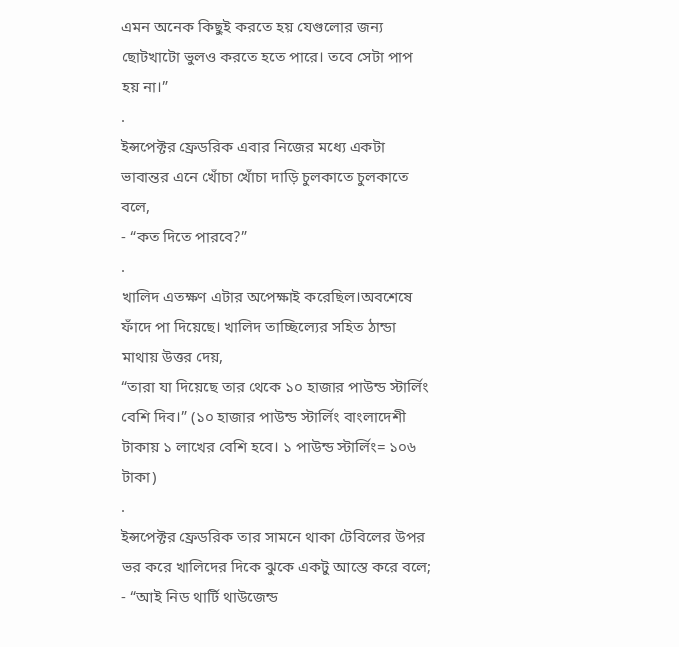এমন অনেক কিছুই করতে হয় যেগুলোর জন্য ছোটখাটো ভুলও করতে হতে পারে। তবে সেটা পাপ হয় না।”
.
ইন্সপেক্টর ফ্রেডরিক এবার নিজের মধ্যে একটা ভাবান্তর এনে খোঁচা খোঁচা দাড়ি চুলকাতে চুলকাতে বলে,
- “কত দিতে পারবে?”
.
খালিদ এতক্ষণ এটার অপেক্ষাই করেছিল।অবশেষে ফাঁদে পা দিয়েছে। খালিদ তাচ্ছিল্যের সহিত ঠান্ডা মাথায় উত্তর দেয়,
“তারা যা দিয়েছে তার থেকে ১০ হাজার পাউন্ড স্টার্লিং বেশি দিব।” (১০ হাজার পাউন্ড স্টার্লিং বাংলাদেশী টাকায় ১ লাখের বেশি হবে। ১ পাউন্ড স্টার্লিং= ১০৬ টাকা)
.
ইন্সপেক্টর ফ্রেডরিক তার সামনে থাকা টেবিলের উপর ভর করে খালিদের দিকে ঝুকে একটু আস্তে করে বলে;
- “আই নিড থার্টি থাউজেন্ড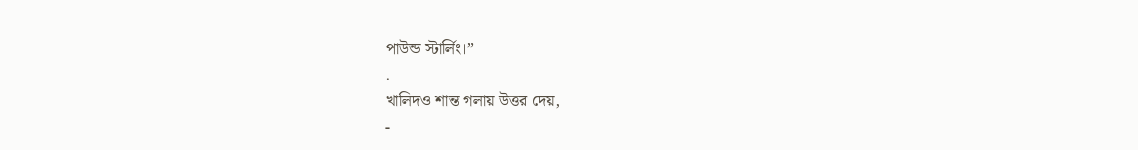পাউন্ড স্টার্লিং।”
.
খালিদও শান্ত গলায় উত্তর দেয়,
-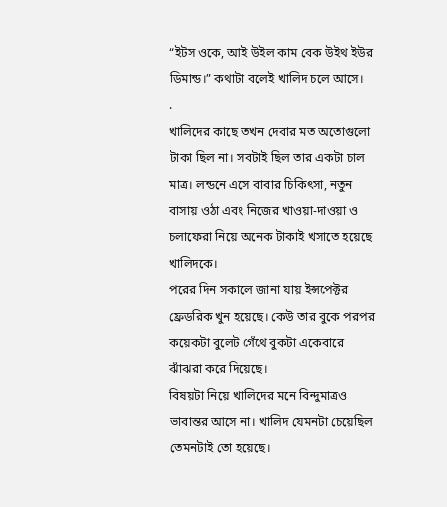“ইটস ওকে, আই উইল কাম বেক উইথ ইউর ডিমান্ড।” কথাটা বলেই খালিদ চলে আসে।
.
খালিদের কাছে তখন দেবার মত অতোগুলো টাকা ছিল না। সবটাই ছিল তার একটা চাল মাত্র। লন্ডনে এসে বাবার চিকিৎসা, নতুন বাসায় ওঠা এবং নিজের খাওয়া-দাওয়া ও চলাফেরা নিয়ে অনেক টাকাই খসাতে হয়েছে খালিদকে।
পরের দিন সকালে জানা যায় ইন্সপেক্টর ফ্রেডরিক খুন হয়েছে। কেউ তার বুকে পরপর কয়েকটা বুলেট গেঁথে বুকটা একেবারে ঝাঁঝরা করে দিয়েছে।
বিষয়টা নিয়ে খালিদের মনে বিন্দুমাত্রও ভাবান্তর আসে না। খালিদ যেমনটা চেয়েছিল তেমনটাই তো হয়েছে।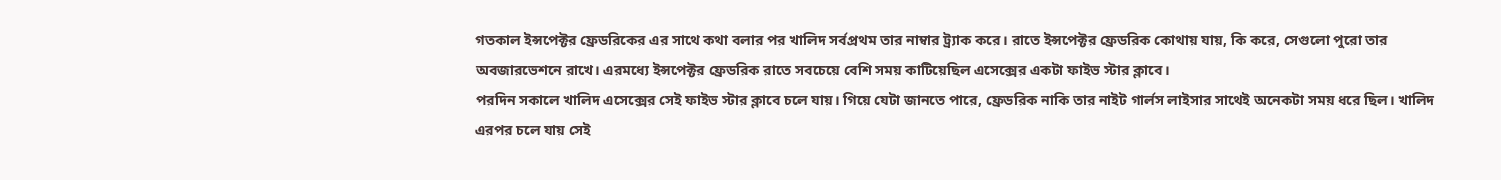গতকাল ইন্সপেক্টর ফ্রেডরিকের এর সাথে কথা বলার পর খালিদ সর্বপ্রথম তার নাম্বার ট্র্যাক করে। রাতে ইন্সপেক্টর ফ্রেডরিক কোথায় যায়, কি করে, সেগুলো পুরো তার অবজারভেশনে রাখে। এরমধ্যে ইন্সপেক্টর ফ্রেডরিক রাতে সবচেয়ে বেশি সময় কাটিয়েছিল এসেক্সের একটা ফাইভ স্টার ক্লাবে।
পরদিন সকালে খালিদ এসেক্সের সেই ফাইভ স্টার ক্লাবে চলে যায়। গিয়ে যেটা জানতে পারে, ফ্রেডরিক নাকি তার নাইট গার্লস লাইসার সাথেই অনেকটা সময় ধরে ছিল। খালিদ এরপর চলে যায় সেই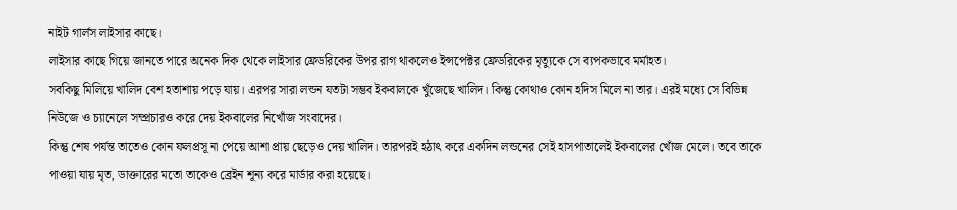নাইট গার্লস লাইসার কাছে।
লাইসার কাছে গিয়ে জানতে পারে অনেক দিক থেকে লাইসার ফ্রেডরিকের উপর রাগ থাকলেও ইন্সপেক্টর ফ্রেডরিকের মৃত্যুকে সে ব্যপকভাবে মর্মাহত।
সবকিছু মিলিয়ে খালিদ বেশ হতাশায় পড়ে যায়। এরপর সারা লন্ডন যতটা সম্ভব ইকবালকে খুঁজেছে খালিদ। কিন্তু কোথাও কোন হদিস মিলে না তার। এরই মধ্যে সে বিভিন্ন নিউজে ও চ্যানেলে সম্প্রচারও করে দেয় ইকবালের নিখোঁজ সংবাদের।
কিন্তু শেষ পর্যন্ত তাতেও কোন ফলপ্রসূ না পেয়ে আশা প্রায় ছেড়েও দেয় খালিদ। তারপরই হঠাৎ করে একদিন লন্ডনের সেই হাসপাতালেই ইকবালের খোঁজ মেলে। তবে তাকে পাওয়া যায় মৃত, ডাক্তারের মতো তাকেও ব্রেইন শূন্য করে মার্ডার করা হয়েছে।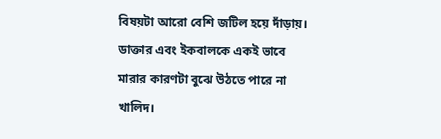বিষয়টা আরো বেশি জটিল হয়ে দাঁড়ায়। ডাক্তার এবং ইকবালকে একই ভাবে মারার কারণটা বুঝে উঠতে পারে না খালিদ।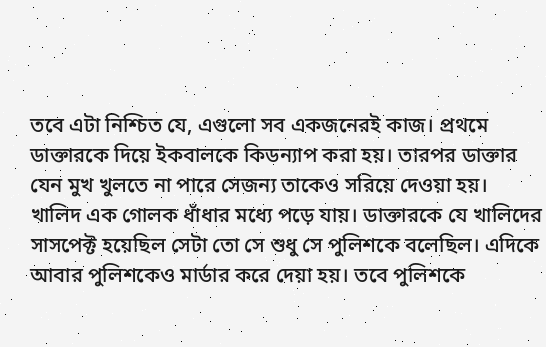তবে এটা নিশ্চিত যে, এগুলো সব একজনেরই কাজ। প্রথমে ডাক্তারকে দিয়ে ইকবালকে কিডন্যাপ করা হয়। তারপর ডাক্তার যেন মুখ খুলতে না পারে সেজন্য তাকেও সরিয়ে দেওয়া হয়।
খালিদ এক গোলক ধাঁধার মধ্যে পড়ে যায়। ডাক্তারকে যে খালিদের সাসপেক্ট হয়েছিল সেটা তো সে শুধু সে পুলিশকে বলেছিল। এদিকে আবার পুলিশকেও মার্ডার করে দেয়া হয়। তবে পুলিশকে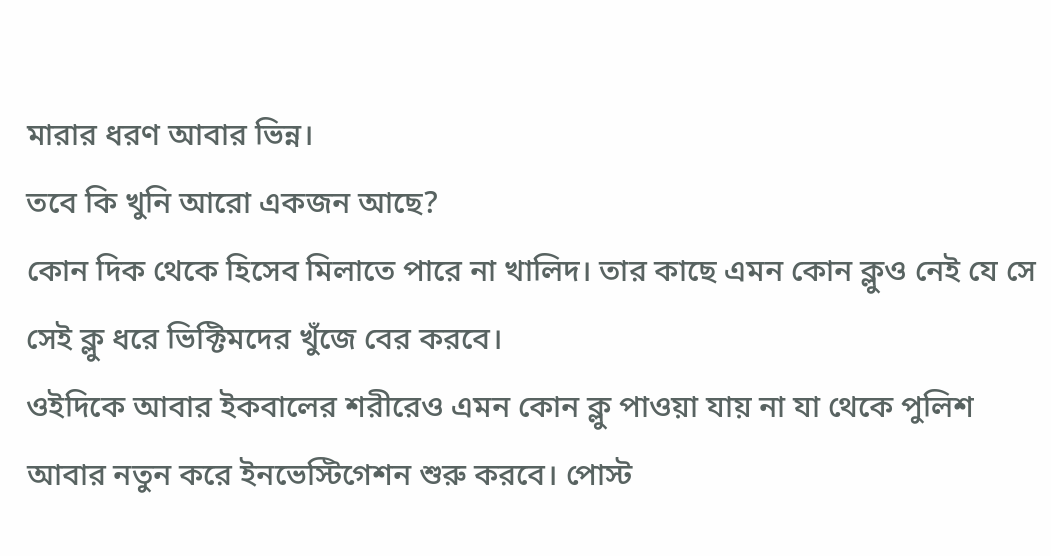মারার ধরণ আবার ভিন্ন।
তবে কি খুনি আরো একজন আছে?
কোন দিক থেকে হিসেব মিলাতে পারে না খালিদ। তার কাছে এমন কোন ক্লুও নেই যে সে সেই ক্লু ধরে ভিক্টিমদের খুঁজে বের করবে।
ওইদিকে আবার ইকবালের শরীরেও এমন কোন ক্লু পাওয়া যায় না যা থেকে পুলিশ আবার নতুন করে ইনভেস্টিগেশন শুরু করবে। পোস্ট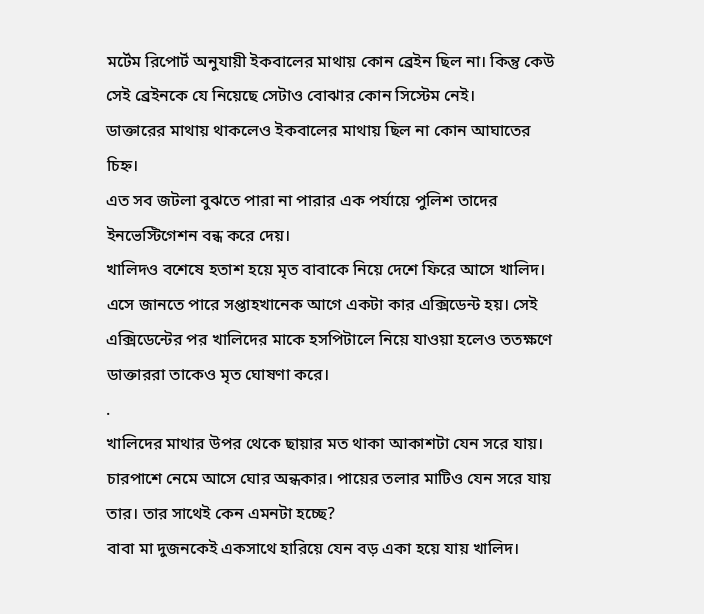মর্টেম রিপোর্ট অনুযায়ী ইকবালের মাথায় কোন ব্রেইন ছিল না। কিন্তু কেউ সেই ব্রেইনকে যে নিয়েছে সেটাও বোঝার কোন সিস্টেম নেই।
ডাক্তারের মাথায় থাকলেও ইকবালের মাথায় ছিল না কোন আঘাতের চিহ্ন।
এত সব জটলা বুঝতে পারা না পারার এক পর্যায়ে পুলিশ তাদের ইনভেস্টিগেশন বন্ধ করে দেয়।
খালিদও বশেষে হতাশ হয়ে মৃত বাবাকে নিয়ে দেশে ফিরে আসে খালিদ।
এসে জানতে পারে সপ্তাহখানেক আগে একটা কার এক্সিডেন্ট হয়। সেই এক্সিডেন্টের পর খালিদের মাকে হসপিটালে নিয়ে যাওয়া হলেও ততক্ষণে ডাক্তাররা তাকেও মৃত ঘোষণা করে।
.
খালিদের মাথার উপর থেকে ছায়ার মত থাকা আকাশটা যেন সরে যায়। চারপাশে নেমে আসে ঘোর অন্ধকার। পায়ের তলার মাটিও যেন সরে যায় তার। তার সাথেই কেন এমনটা হচ্ছে?
বাবা মা দুজনকেই একসাথে হারিয়ে যেন বড় একা হয়ে যায় খালিদ।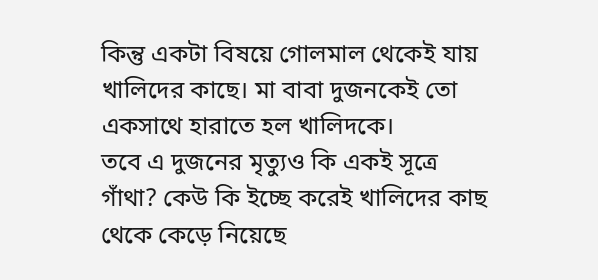কিন্তু একটা বিষয়ে গোলমাল থেকেই যায় খালিদের কাছে। মা বাবা দুজনকেই তো একসাথে হারাতে হল খালিদকে।
তবে এ দুজনের মৃত্যুও কি একই সূত্রে গাঁথা? কেউ কি ইচ্ছে করেই খালিদের কাছ থেকে কেড়ে নিয়েছে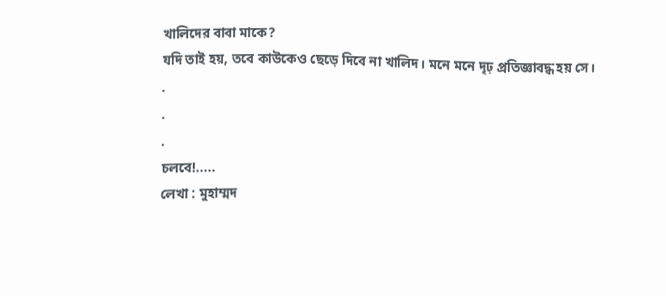খালিদের বাবা মাকে?
যদি তাই হয়, তবে কাউকেও ছেড়ে দিবে না খালিদ। মনে মনে দৃঢ় প্রতিজ্ঞাবদ্ধ হয় সে।
.
.
.
চলবে!.....
লেখা : মুহাম্মদ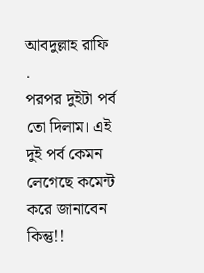আবদুল্লাহ রাফি
.
পরপর দুইটা পর্ব তো দিলাম। এই দুই পর্ব কেমন লেগেছে কমেন্ট করে জানাবেন কিন্তু!!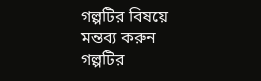গল্পটির বিষয়ে মন্তব্য করুন
গল্পটির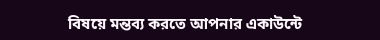বিষয়ে মন্তব্য করতে আপনার একাউন্টে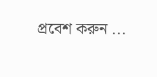প্রবেশ করুন ...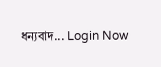ধন্যবাদ... Login Now